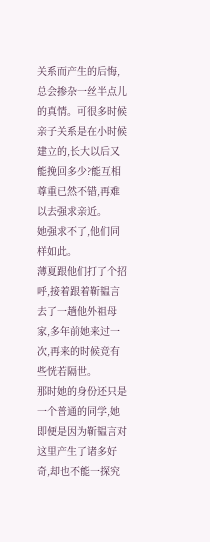关系而产生的后悔,总会掺杂一丝半点儿的真情。可很多时候亲子关系是在小时候建立的,长大以后又能挽回多少?能互相尊重已然不错,再难以去强求亲近。
她强求不了,他们同样如此。
薄夏跟他们打了个招呼,接着跟着靳韫言去了一趟他外祖母家,多年前她来过一次,再来的时候竞有些恍若隔世。
那时她的身份还只是一个普通的同学,她即便是因为靳韫言对这里产生了诸多好奇,却也不能一探究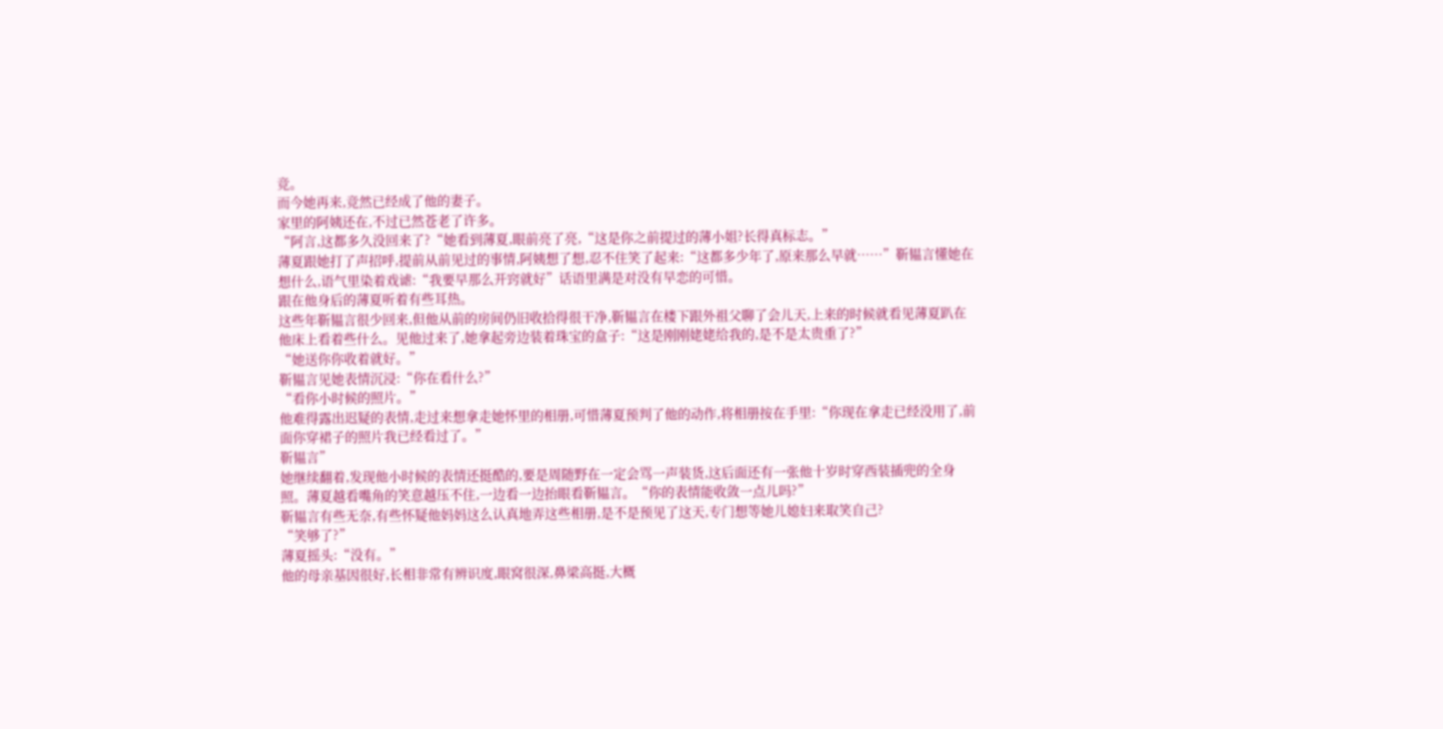竞。
而今她再来,竞然已经成了他的妻子。
家里的阿姨还在,不过已然苍老了许多。
“阿言,这都多久没回来了?“她看到薄夏,眼前亮了亮,“这是你之前提过的薄小姐?长得真标志。”
薄夏跟她打了声招呼,提前从前见过的事情,阿姨想了想,忍不住笑了起来:“这都多少年了,原来那么早就……”靳韫言懂她在想什么,语气里染着戏谑:“我要早那么开窍就好”话语里满是对没有早恋的可惜。
跟在他身后的薄夏听着有些耳热。
这些年靳韫言很少回来,但他从前的房间仍旧收拾得很干净,靳韫言在楼下跟外祖父聊了会儿天,上来的时候就看见薄夏趴在他床上看着些什么。见他过来了,她拿起旁边装着珠宝的盒子:“这是刚刚姥姥给我的,是不是太贵重了?”
“她送你你收着就好。”
靳韫言见她表情沉浸:“你在看什么?”
“看你小时候的照片。”
他难得露出迟疑的表情,走过来想拿走她怀里的相册,可惜薄夏预判了他的动作,将相册按在手里:“你现在拿走已经没用了,前面你穿裙子的照片我已经看过了。”
靳韫言”
她继续翻着,发现他小时候的表情还挺酷的,要是周随野在一定会骂一声装货,这后面还有一张他十岁时穿西装插兜的全身照。薄夏越看嘴角的笑意越压不住,一边看一边抬眼看靳韫言。“你的表情能收敛一点儿吗?”
靳韫言有些无奈,有些怀疑他妈妈这么认真地弄这些相册,是不是预见了这天,专门想等她儿媳妇来取笑自己?
“笑够了?”
薄夏摇头:“没有。”
他的母亲基因很好,长相非常有辨识度,眼窝很深,鼻梁高挺,大概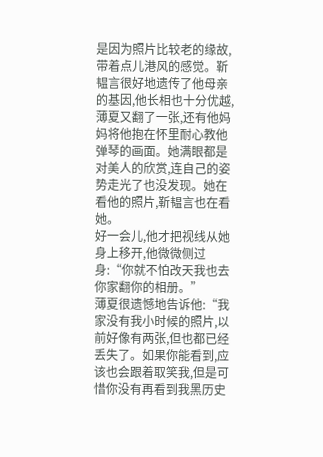是因为照片比较老的缘故,带着点儿港风的感觉。靳韫言很好地遗传了他母亲的基因,他长相也十分优越,薄夏又翻了一张,还有他妈妈将他抱在怀里耐心教他弹琴的画面。她满眼都是对美人的欣赏,连自己的姿势走光了也没发现。她在看他的照片,靳韫言也在看她。
好一会儿,他才把视线从她身上移开,他微微侧过身:“你就不怕改天我也去你家翻你的相册。”
薄夏很遗憾地告诉他:“我家没有我小时候的照片,以前好像有两张,但也都已经丢失了。如果你能看到,应该也会跟着取笑我,但是可惜你没有再看到我黑历史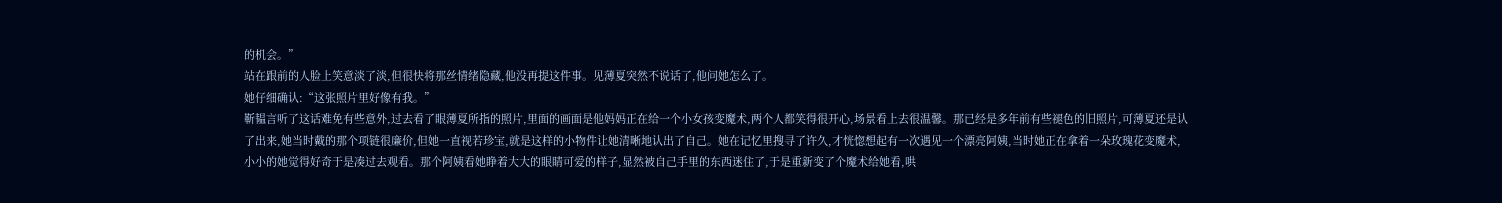的机会。”
站在跟前的人脸上笑意淡了淡,但很快将那丝情绪隐藏,他没再提这件事。见薄夏突然不说话了,他问她怎么了。
她仔细确认:“这张照片里好像有我。”
靳韫言听了这话难免有些意外,过去看了眼薄夏所指的照片,里面的画面是他妈妈正在给一个小女孩变魔术,两个人都笑得很开心,场景看上去很温馨。那已经是多年前有些褪色的旧照片,可薄夏还是认了出来,她当时戴的那个项链很廉价,但她一直视若珍宝,就是这样的小物件让她清晰地认出了自己。她在记忆里搜寻了许久,才恍惚想起有一次遇见一个漂亮阿姨,当时她正在拿着一朵玫瑰花变魔术,小小的她觉得好奇于是凑过去观看。那个阿姨看她睁着大大的眼睛可爱的样子,显然被自己手里的东西迷住了,于是重新变了个魔术给她看,哄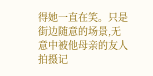得她一直在笑。只是街边随意的场景,无意中被他母亲的友人拍摄记